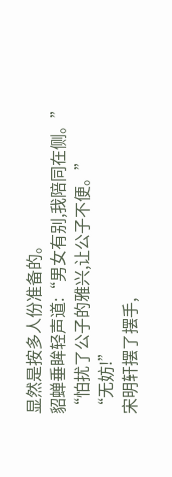显然是按多人份准备的。
貂蝉垂眸轻声道:“男女有别,我陪同在侧。”
“怕扰了公子的雅兴,让公子不便。”
“无妨!”
宋明轩摆了摆手,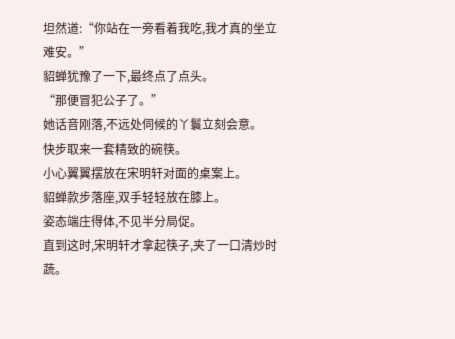坦然道:“你站在一旁看着我吃,我才真的坐立难安。”
貂蝉犹豫了一下,最终点了点头。
“那便冒犯公子了。”
她话音刚落,不远处伺候的丫鬟立刻会意。
快步取来一套精致的碗筷。
小心翼翼摆放在宋明轩对面的桌案上。
貂蝉款步落座,双手轻轻放在膝上。
姿态端庄得体,不见半分局促。
直到这时,宋明轩才拿起筷子,夹了一口清炒时蔬。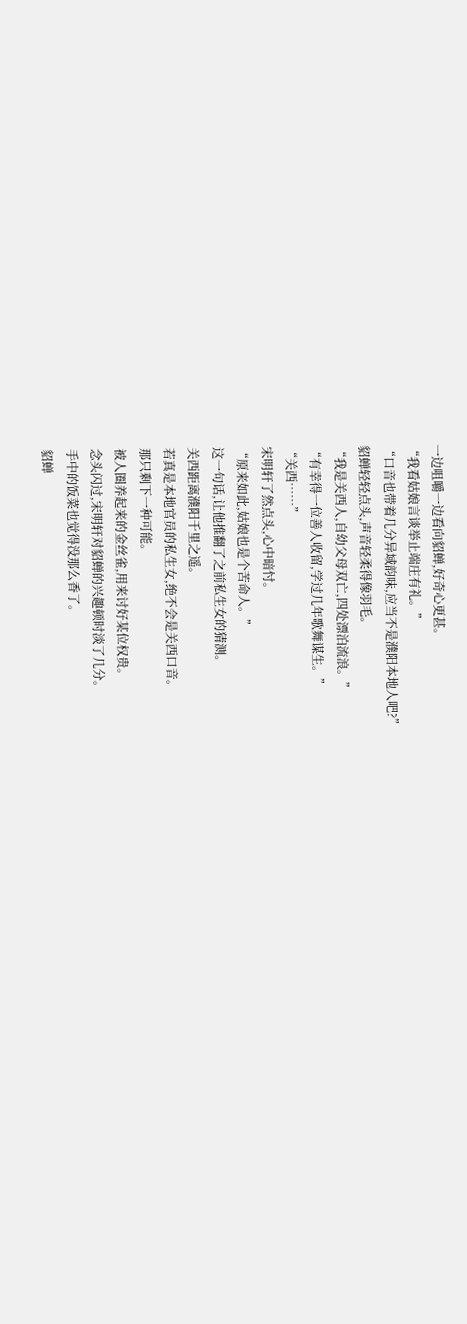一边咀嚼一边看向貂蝉,好奇心更甚。
“我看姑娘言谈举止端庄有礼。”
“口音也带着几分异域韵味,应当不是濮阳本地人吧?”
貂蝉轻轻点头,声音轻柔得像羽毛。
“我是关西人,自幼父母双亡,四处漂泊流浪。”
“有幸得一位善人收留,学过几年歌舞谋生。”
“关西……”
宋明轩了然点头,心中暗忖。
“原来如此,姑娘也是个苦命人。”
这一句话,让他推翻了之前私生女的猜测。
关西距离濮阳千里之遥。
若真是本地官员的私生女,绝不会是关西口音。
那只剩下一种可能。
被人圈养起来的金丝雀,用来讨好某位权贵。
念头闪过,宋明轩对貂蝉的兴趣顿时淡了几分。
手中的饭菜也觉得没那么香了。
貂蝉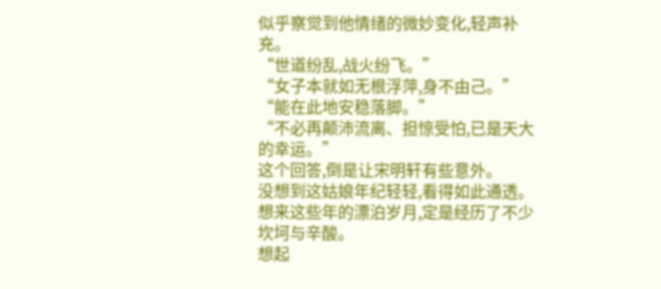似乎察觉到他情绪的微妙变化,轻声补充。
“世道纷乱,战火纷飞。”
“女子本就如无根浮萍,身不由己。”
“能在此地安稳落脚。”
“不必再颠沛流离、担惊受怕,已是天大的幸运。”
这个回答,倒是让宋明轩有些意外。
没想到这姑娘年纪轻轻,看得如此通透。
想来这些年的漂泊岁月,定是经历了不少坎坷与辛酸。
想起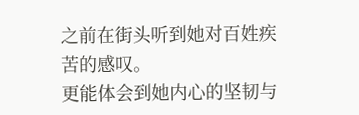之前在街头听到她对百姓疾苦的感叹。
更能体会到她内心的坚韧与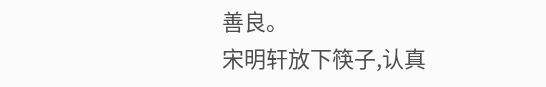善良。
宋明轩放下筷子,认真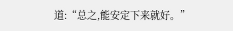道:“总之,能安定下来就好。”